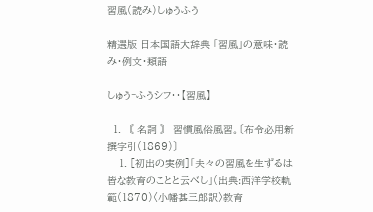習風(読み)しゅうふう

精選版 日本国語大辞典 「習風」の意味・読み・例文・類語

しゅう‐ふうシフ‥【習風】

  1. 〘 名詞 〙 習慣風俗風習。〔布令必用新撰字引(1869)〕
    1. [初出の実例]「夫々の習風を生ずるは皆な教育のことと云べし」(出典:西洋学校軌範(1870)〈小幡甚三郎訳〉教育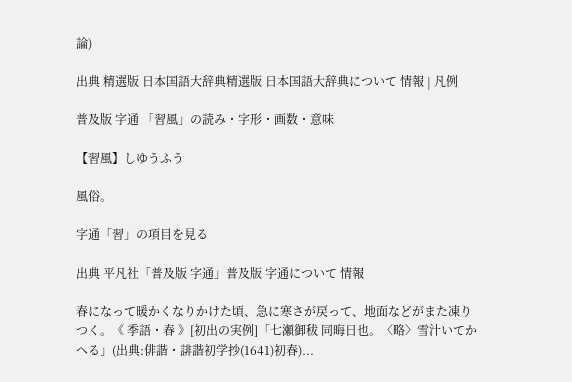論)

出典 精選版 日本国語大辞典精選版 日本国語大辞典について 情報 | 凡例

普及版 字通 「習風」の読み・字形・画数・意味

【習風】しゆうふう

風俗。

字通「習」の項目を見る

出典 平凡社「普及版 字通」普及版 字通について 情報

春になって暖かくなりかけた頃、急に寒さが戻って、地面などがまた凍りつく。《 季語・春 》[初出の実例]「七瀬御秡 同晦日也。〈略〉雪汁いてかへる」(出典:俳諧・誹諧初学抄(1641)初春)...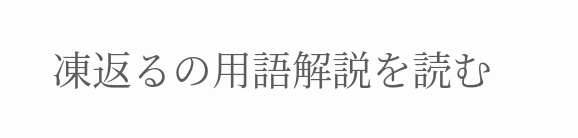凍返るの用語解説を読む